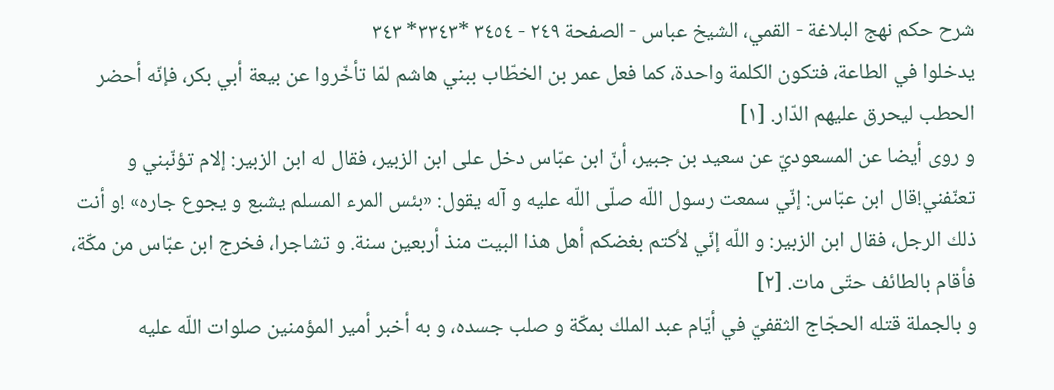شرح حكم نهج البلاغة - القمي، الشيخ عباس - الصفحة ٢٤٩ - ٣٤٥٤ *٣٣٤٣* ٣٤٣
يدخلوا في الطاعة، فتكون الكلمة واحدة، كما فعل عمر بن الخطّاب ببني هاشم لمّا تأخّروا عن بيعة أبي بكر، فإنّه أحضر الحطب ليحرق عليهم الدّار. [١]
و روى أيضا عن المسعوديّ عن سعيد بن جبير، أنّ ابن عبّاس دخل على ابن الزبير، فقال له ابن الزبير: إلام تؤنّبني و تعنّفني!قال ابن عبّاس: إنّي سمعت رسول اللّه صلّى اللّه عليه و آله يقول: «بئس المرء المسلم يشبع و يجوع جاره» !و أنت ذلك الرجل، فقال ابن الزبير: و اللّه إنّي لأكتم بغضكم أهل هذا البيت منذ أربعين سنة. و تشاجرا، فخرج ابن عبّاس من مكّة، فأقام بالطائف حتّى مات. [٢]
و بالجملة قتله الحجّاج الثقفيّ في أيّام عبد الملك بمكّة و صلب جسده، و به أخبر أمير المؤمنين صلوات اللّه عليه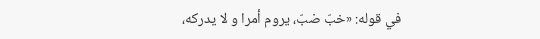في قوله: «خبّ ضبّ، يروم أمرا و لا يدركه،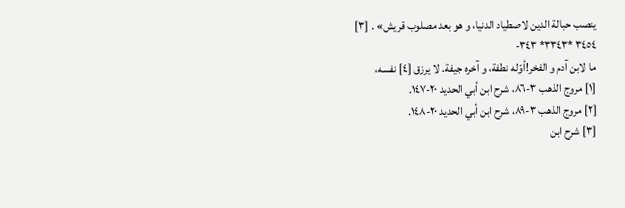ينصب حبالة الدين لاصطياد الدنيا، و هو بعد مصلوب قريش» . [٣]
٣٤٥٤ *٣٣٤٣* ٣٤٣-
ما لابن آدم و الفخر!أوّله نطفة، و آخره جيفة. لا يرزق [٤] نفسه،
[١] مروج الذهب ٣-٨٦، شرح ابن أبي الحديد ٢٠-١٤٧.
[٢] مروج الذهب ٣-٨٩، شرح ابن أبي الحديد ٢٠-١٤٨.
[٣] شرح ابن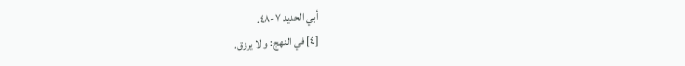أبي الحديد ٧-٤٨.
[٤] في النهج: و لا يرزق.